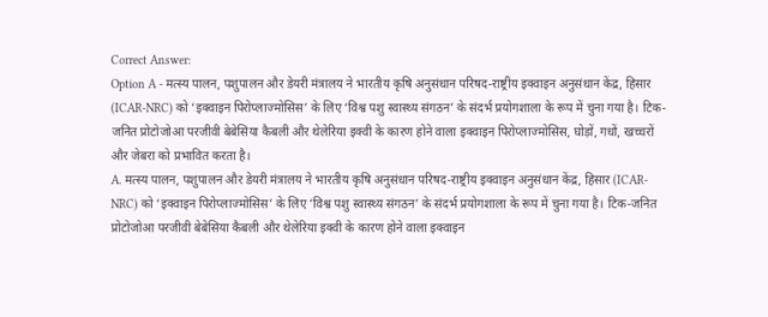Correct Answer:
Option A - मत्स्य पालन, पशुपालन और डेयरी मंत्रालय ने भारतीय कृषि अनुसंधान परिषद-राष्ट्रीय इक्वाइन अनुसंधान केंद्र, हिसार (ICAR-NRC) को ‘इक्वाइन पिरोप्लाज्मोसिस’ के लिए ‘विश्व पशु स्वास्थ्य संगठन’ के संदर्भ प्रयोगशाला के रूप में चुना गया है। टिक-जनित प्रोटोजोआ परजीवी बेबेसिया कैबली और थेलेरिया इक्वी के कारण होने वाला इक्वाइन पिरोप्लाज्मोसिस, घोड़ों, गधों, खच्चरों और जेबरा को प्रभावित करता है।
A. मत्स्य पालन, पशुपालन और डेयरी मंत्रालय ने भारतीय कृषि अनुसंधान परिषद-राष्ट्रीय इक्वाइन अनुसंधान केंद्र, हिसार (ICAR-NRC) को ‘इक्वाइन पिरोप्लाज्मोसिस’ के लिए ‘विश्व पशु स्वास्थ्य संगठन’ के संदर्भ प्रयोगशाला के रूप में चुना गया है। टिक-जनित प्रोटोजोआ परजीवी बेबेसिया कैबली और थेलेरिया इक्वी के कारण होने वाला इक्वाइन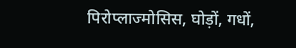पिरोप्लाज्मोसिस, घोड़ों, गधों,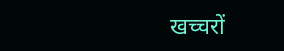खच्चरों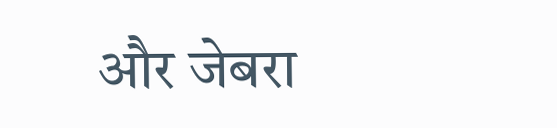और जेबरा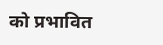को प्रभावित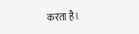करता है।